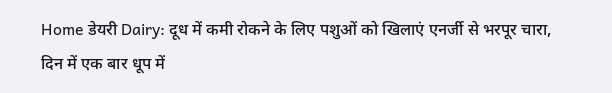Home डेयरी Dairy: दूध में कमी रोकने के लिए पशुओं को खिलाएं एनर्जी से भरपूर चारा, दिन में एक बार धूप में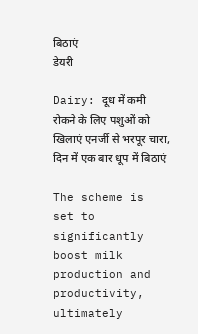बिठाएं
डेयरी

Dairy: दूध में कमी रोकने के लिए पशुओं को खिलाएं एनर्जी से भरपूर चारा, दिन में एक बार धूप में बिठाएं

The scheme is set to significantly boost milk production and productivity, ultimately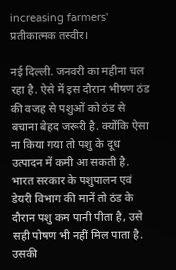increasing farmers'
प्रतीकात्मक तस्वीर।

नई दिल्ली. जनवरी का महीना चल रहा है. ऐसे में इस दौरान भीषण ठंड की वजह से पशुओं को ठंड से बचाना बेहद जरूरी है. क्योंकि ऐसा ना किया गया तो पशु के दूध उत्पादन में कमी आ सकती है. भारत सरकार के पशुपालन एवं डेयरी विभाग की मानें तो ठंड के दौरान पशु कम पानी पीता है, उसे सही पोषण भी नहीं मिल पाता है. उसकी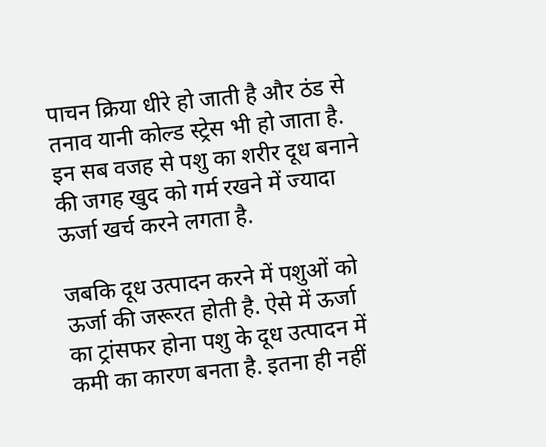पाचन क्रिया धीरे हो जाती है और ठंड से तनाव यानी कोल्ड स्ट्रेस भी हो जाता है. इन सब वजह से पशु का शरीर दूध बनाने की जगह खुद को गर्म रखने में ज्यादा ऊर्जा खर्च करने लगता है.

जबकि दूध उत्पादन करने में पशुओं को ऊर्जा की जरूरत होती है. ऐसे में ऊर्जा का ट्रांसफर होना पशु के दूध उत्पादन में कमी का कारण बनता है. इतना ही नहीं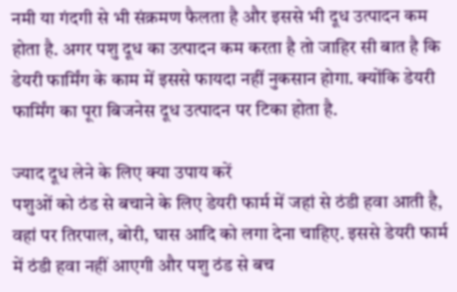नमी या गंदगी से भी संक्रमण फैलता है और इससे भी दूध उत्पादन कम होता है. अगर पशु दूध का उत्पादन कम करता है तो जाहिर सी बात है कि डेयरी फार्मिंग के काम में इससे फायदा नहीं नुकसान होगा. क्योंकि डेयरी फार्मिंग का पूरा बिजनेस दूध उत्पादन पर टिका होता है.

ज्याद दूध लेने के लिए क्या उपाय करें
पशुओं को ठंड से बचाने के लिए डेयरी फार्म में जहां से ठंडी हवा आती है, वहां पर तिरपाल, बोरी, घास आदि को लगा देना चाहिए. इससे डेयरी फार्म में ठंडी हवा नहीं आएगी और पशु ठंड से बच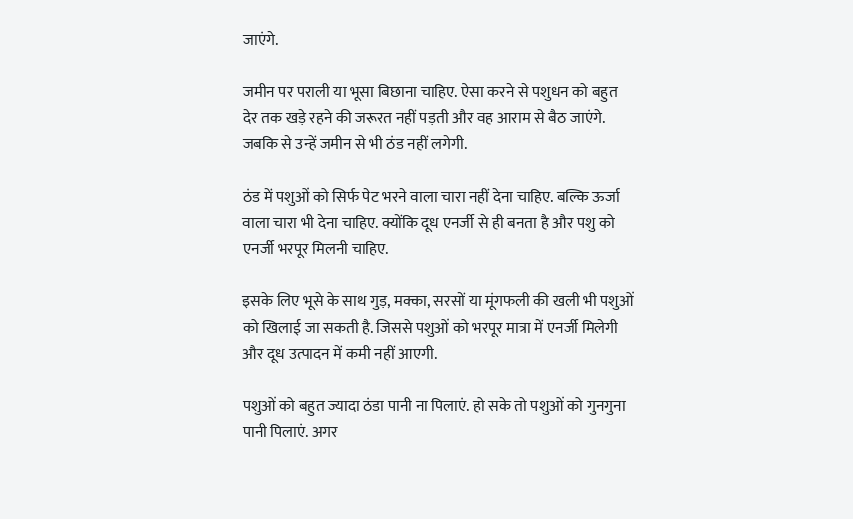जाएंगे.

जमीन पर पराली या भूसा बिछाना चाहिए. ऐसा करने से पशुधन को बहुत देर तक खड़े रहने की जरूरत नहीं पड़ती और वह आराम से बैठ जाएंगे. जबकि से उन्हें जमीन से भी ठंड नहीं लगेगी.

ठंड में पशुओं को सिर्फ पेट भरने वाला चारा नहीं देना चाहिए. बल्कि ऊर्जा वाला चारा भी देना चाहिए. क्योंकि दूध एनर्जी से ही बनता है और पशु को एनर्जी भरपूर मिलनी चाहिए.

इसके लिए भूसे के साथ गुड़, मक्का, सरसों या मूंगफली की खली भी पशुओं को खिलाई जा सकती है. जिससे पशुओं को भरपूर मात्रा में एनर्जी मिलेगी और दूध उत्पादन में कमी नहीं आएगी.

पशुओं को बहुत ज्यादा ठंडा पानी ना पिलाएं. हो सके तो पशुओं को गुनगुना पानी पिलाएं. अगर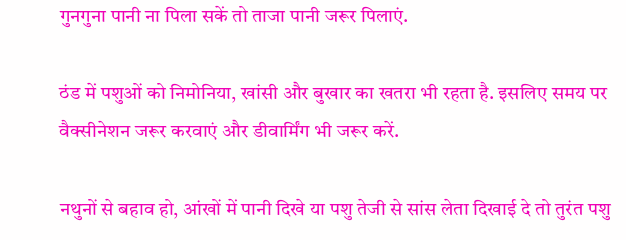गुनगुना पानी ना पिला सकें तो ताजा पानी जरूर पिलाएं.

ठंड में पशुओं को निमोनिया, खांसी और बुखार का खतरा भी रहता है. इसलिए समय पर वैक्सीनेशन जरूर करवाएं और डीवार्मिंग भी जरूर करें.

नथुनों से बहाव हो, आंखों में पानी दिखे या पशु तेजी से सांस लेता दिखाई दे तो तुरंत पशु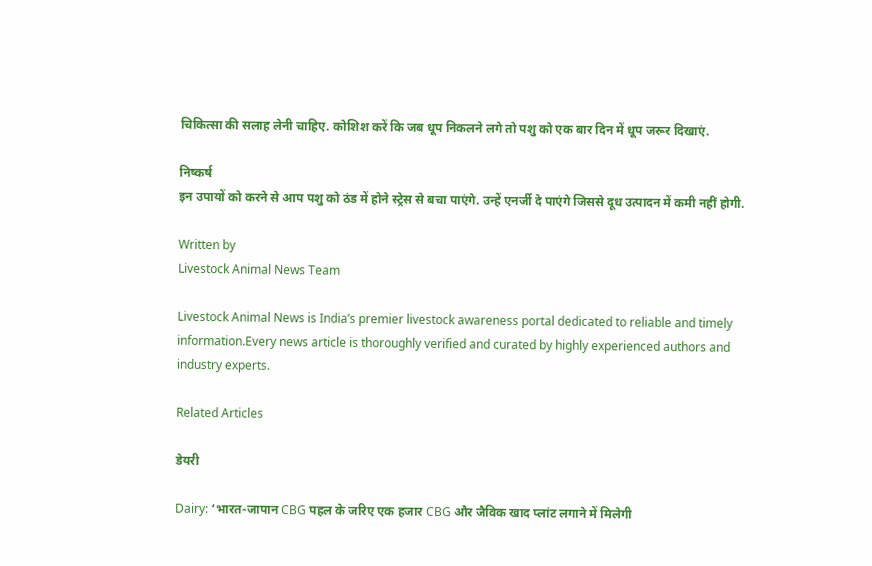चिकित्सा की सलाह लेनी चाहिए. कोशिश करें कि जब धूप निकलने लगे तो पशु को एक बार दिन में धूप जरूर दिखाएं.

निष्कर्ष
इन उपायों को करने से आप पशु को ठंड में होने स्ट्रेस से बचा पाएंगे. उन्हें एनर्जी दे पाएंगे जिससे दूध उत्पादन में कमी नहीं होगी.

Written by
Livestock Animal News Team

Livestock Animal News is India’s premier livestock awareness portal dedicated to reliable and timely information.Every news article is thoroughly verified and curated by highly experienced authors and industry experts.

Related Articles

डेयरी

Dairy: ‘भारत-जापान CBG पहल के जरिए एक हजार CBG और जैविक खाद प्लांट लगाने में मिलेगी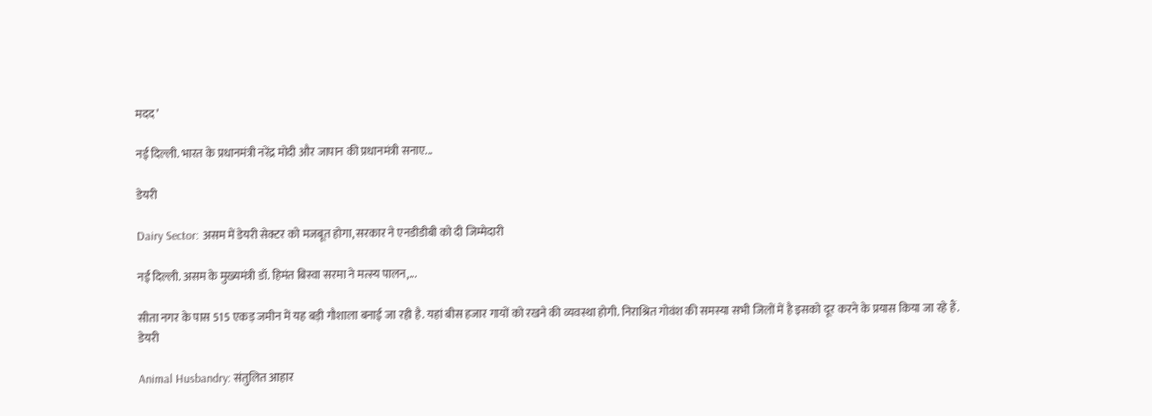मदद’

नई दिल्ली. भारत के प्रधानमंत्री नरेंद्र मोदी और जापान की प्रधानमंत्री सनाए...

डेयरी

Dairy Sector: असम में डेयरी सेक्टर को मजबूत होगा, सरकार ने एनडीडीबी को दी जिम्मेदारी

नई दिल्ली. असम के मुख्यमंत्री डॉ. हिमंत बिस्वा सरमा ने मत्स्य पालन,...

सीता नगर के पास 515 एकड़ जमीन में यह बड़ी गौशाला बनाई जा रही है. यहां बीस हजार गायों को रखने की व्यवस्था होगी. निराश्रित गोवंश की समस्या सभी जिलों में है इसको दूर करने के प्रयास किया जा रहे हैं.
डेयरी

Animal Husbandry: संतुलित आहार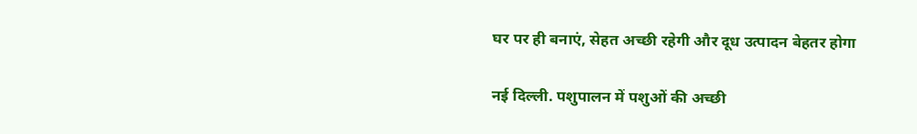घर पर ही बनाएं, सेहत अच्छी रहेगी और दूध उत्पादन बेहतर होगा

नई दिल्ली. पशुपालन में पशुओं की अच्छी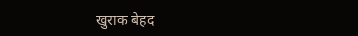खुराक बेहद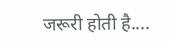जरूरी होती है....